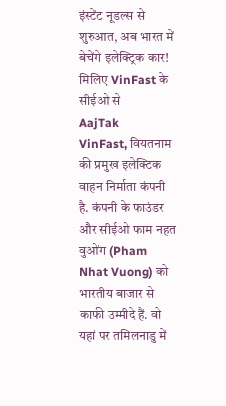इंस्टेंट नूडल्स से शुरुआत, अब भारत में बेचेंगे इलेक्ट्रिक कार! मिलिए VinFast के सीईओ से
AajTak
VinFast, वियतनाम की प्रमुख इलेक्टिक वाहन निर्माता कंपनी है. कंपनी के फाउंडर और सीईओ फाम नहत वुओंग (Pham Nhat Vuong) को भारतीय बाजार से काफी उम्मीदे हैं. वो यहां पर तमिलनाडु में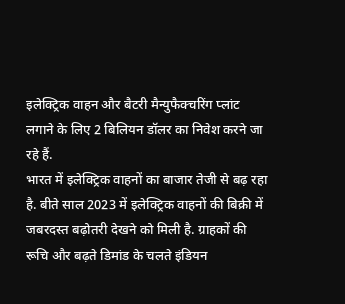इलेक्ट्रिक वाहन और बैटरी मैन्युफैक्चरिंग प्लांट लगाने के लिए 2 बिलियन डॉलर का निवेश करने जा रहे हैं.
भारत में इलेक्ट्रिक वाहनों का बाजार तेजी से बढ़ रहा है. बीते साल 2023 में इलेक्ट्रिक वाहनों की बिक्री में जबरदस्त बढ़ोतरी देखने को मिली है. ग्राहकों की रूचि और बढ़ते डिमांड के चलते इंडियन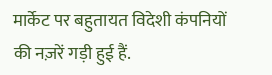मार्केट पर बहुतायत विदेशी कंपनियों की नज़रें गड़ी हुई हैं.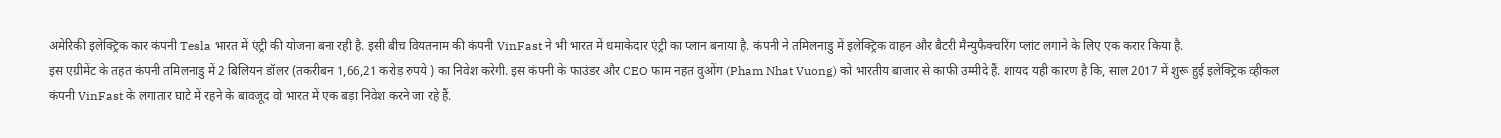अमेरिकी इलेक्ट्रिक कार कंपनी Tesla भारत में एंट्री की योजना बना रही है. इसी बीच वियतनाम की कंपनी VinFast ने भी भारत में धमाकेदार एंट्री का प्लान बनाया है. कंपनी ने तमिलनाडु में इलेक्ट्रिक वाहन और बैटरी मैन्युफैक्चरिंग प्लांट लगाने के लिए एक करार किया है.
इस एग्रीमेंट के तहत कंपनी तमिलनाडु में 2 बिलियन डॉलर (तकरीबन 1,66,21 करोड़ रुपये ) का निवेश करेगी. इस कंपनी के फाउंडर और CEO फाम नहत वुओंग (Pham Nhat Vuong) को भारतीय बाजार से काफी उम्मीदे हैं. शायद यही कारण है कि, साल 2017 में शुरू हुई इलेक्ट्रिक व्हीकल कंपनी VinFast के लगातार घाटे में रहने के बावजूद वो भारत में एक बड़ा निवेश करने जा रहे हैं.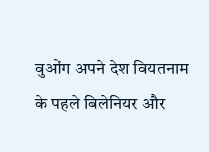वुओंग अपने देश वियतनाम के पहले बिलेनियर और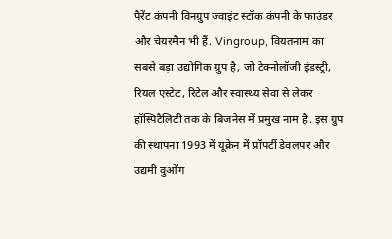पैरेंट कंपनी विनग्रुप ज्वाइंट स्टॉक कंपनी के फाउंडर और चेयरमैन भी हैं. Vingroup, वियतनाम का सबसे बड़ा उद्योगिक ग्रुप है, जो टेक्नोलॉजी इंडस्ट्री, रियल एस्टेट, रिटेल और स्वास्थ्य सेवा से लेकर हॉस्पिटैलिटी तक के बिजनेस में प्रमुख नाम है. इस ग्रुप की स्थापना 1993 में यूक्रेन में प्रॉपर्टी डेवलपर और उद्यमी वुओंग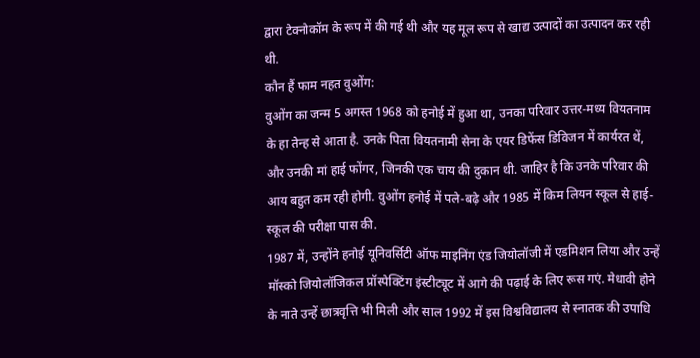द्वारा टेक्नोकॉम के रूप में की गई थी और यह मूल रूप से खाद्य उत्पादों का उत्पादन कर रही थी.
कौन हैं फाम नहत वुओंग:
वुओंग का जन्म 5 अगस्त 1968 को हनोई में हुआ था, उनका परिवार उत्तर-मध्य वियतनाम के हा तेन्ह से आता है. उनके पिता वियतनामी सेना के एयर डिफेंस डिविजन में कार्यरत थें, और उनकी मां हाई फोंगर, जिनकी एक चाय की दुकान थी. जाहिर है कि उनके परिवार की आय बहुत कम रही होगी. वुओंग हनोई में पले-बढ़े और 1985 में किम लियन स्कूल से हाई-स्कूल की परीक्षा पास की.
1987 में, उन्होंने हनोई यूनिवर्सिटी ऑफ माइनिंग एंड जियोलॉजी में एडमिशन लिया और उन्हें मॉस्को जियोलॉजिकल प्रॉस्पेक्टिंग इंस्टीट्यूट में आगे की पढ़ाई के लिए रूस गएं. मेधावी होने के नाते उन्हें छात्रवृत्ति भी मिली और साल 1992 में इस विश्वविद्यालय से स्नातक की उपाधि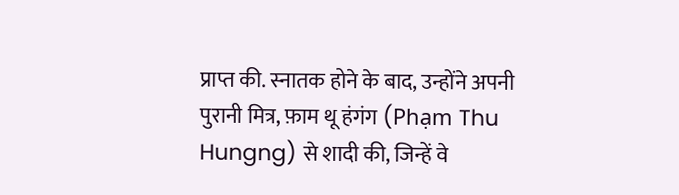प्राप्त की. स्नातक होने के बाद, उन्होंने अपनी पुरानी मित्र, फ़ाम थू हंगंग (Phạm Thu Hungng) से शादी की, जिन्हें वे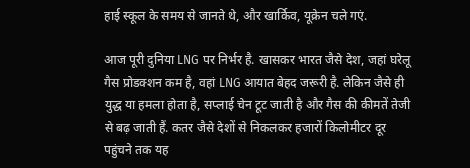हाई स्कूल के समय से जानते थे, और खार्किव, यूक्रेन चले गएं.

आज पूरी दुनिया LNG पर निर्भर है. खासकर भारत जैसे देश, जहां घरेलू गैस प्रोडक्शन कम है, वहां LNG आयात बेहद जरूरी है. लेकिन जैसे ही युद्ध या हमला होता है, सप्लाई चेन टूट जाती है और गैस की कीमतें तेजी से बढ़ जाती हैं. कतर जैसे देशों से निकलकर हजारों किलोमीटर दूर पहुंचने तक यह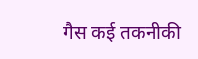गैस कई तकनीकी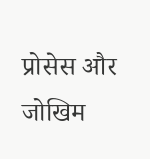प्रोसेस और जोखिम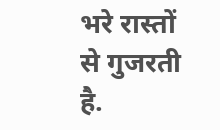भरे रास्तों से गुजरती है.